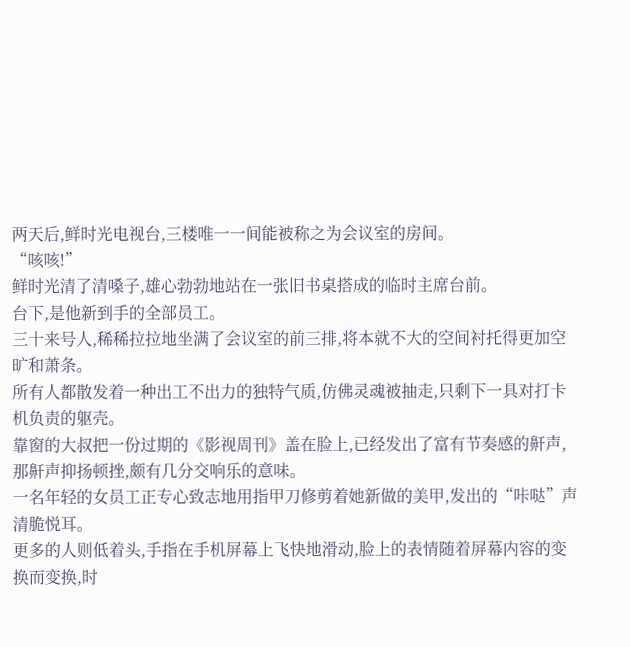两天后,鲜时光电视台,三楼唯一一间能被称之为会议室的房间。
“咳咳!”
鲜时光清了清嗓子,雄心勃勃地站在一张旧书桌搭成的临时主席台前。
台下,是他新到手的全部员工。
三十来号人,稀稀拉拉地坐满了会议室的前三排,将本就不大的空间衬托得更加空旷和萧条。
所有人都散发着一种出工不出力的独特气质,仿佛灵魂被抽走,只剩下一具对打卡机负责的躯壳。
靠窗的大叔把一份过期的《影视周刊》盖在脸上,已经发出了富有节奏感的鼾声,那鼾声抑扬顿挫,颇有几分交响乐的意味。
一名年轻的女员工正专心致志地用指甲刀修剪着她新做的美甲,发出的“咔哒”声清脆悦耳。
更多的人则低着头,手指在手机屏幕上飞快地滑动,脸上的表情随着屏幕内容的变换而变换,时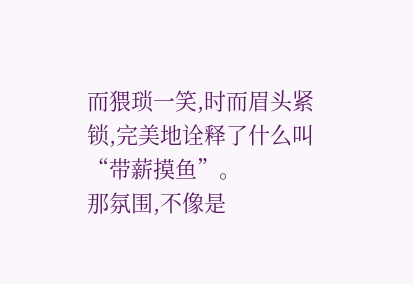而猥琐一笑,时而眉头紧锁,完美地诠释了什么叫“带薪摸鱼”。
那氛围,不像是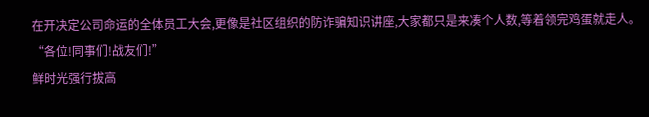在开决定公司命运的全体员工大会,更像是社区组织的防诈骗知识讲座,大家都只是来凑个人数,等着领完鸡蛋就走人。
“各位!同事们!战友们!”
鲜时光强行拔高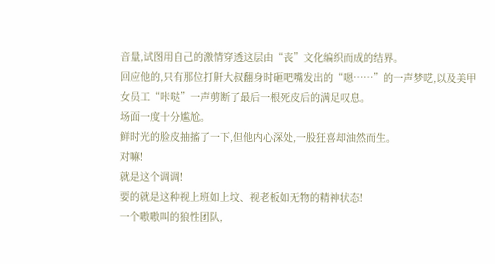音量,试图用自己的激情穿透这层由“丧”文化编织而成的结界。
回应他的,只有那位打鼾大叔翻身时砸吧嘴发出的“嗯……”的一声梦呓,以及美甲女员工“咔哒”一声剪断了最后一根死皮后的满足叹息。
场面一度十分尴尬。
鲜时光的脸皮抽搐了一下,但他内心深处,一股狂喜却油然而生。
对嘛!
就是这个调调!
要的就是这种视上班如上坟、视老板如无物的精神状态!
一个嗷嗷叫的狼性团队,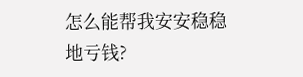怎么能帮我安安稳稳地亏钱?